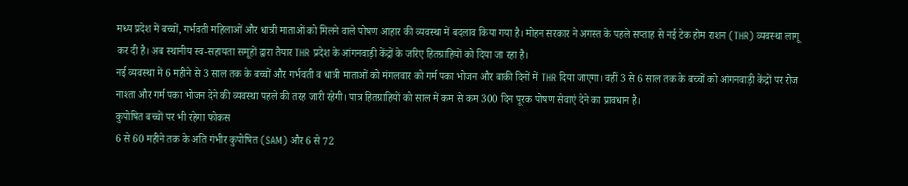मध्य प्रदेश में बच्चों, गर्भवती महिलाओं और धात्री माताओं को मिलने वाले पोषण आहार की व्यवस्था में बदलाव किया गया है। मोहन सरकार ने अगस्त के पहले सप्ताह से नई टेक होम राशन (THR) व्यवस्था लागू कर दी है। अब स्थानीय स्व-सहायता समूहों द्वारा तैयार THR प्रदेश के आंगनवाड़ी केंद्रों के जरिए हितग्राहियों को दिया जा रहा है।
नई व्यवस्था में 6 महीने से 3 साल तक के बच्चों और गर्भवती व धात्री माताओं को मंगलवार को गर्म पका भोजन और बाकी दिनों में THR दिया जाएगा। वहीं 3 से 6 साल तक के बच्चों को आंगनवाड़ी केंद्रों पर रोज नाश्ता और गर्म पका भोजन देने की व्यवस्था पहले की तरह जारी रहेगी। पात्र हितग्राहियों को साल में कम से कम 300 दिन पूरक पोषण सेवाएं देने का प्रावधान है।
कुपोषित बच्चों पर भी रहेगा फोकस
6 से 60 महीने तक के अति गंभीर कुपोषित (SAM) और 6 से 72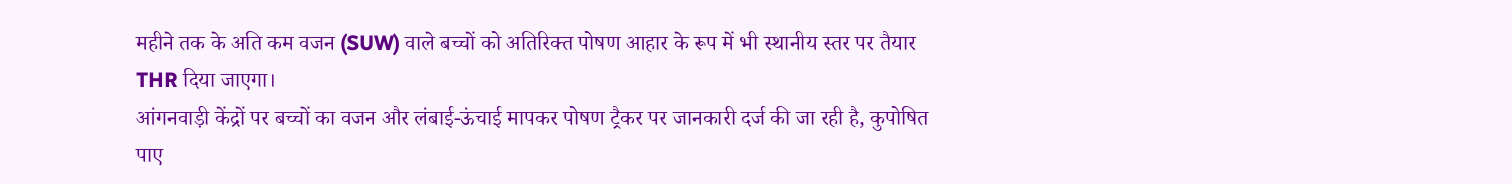महीने तक के अति कम वजन (SUW) वाले बच्चों को अतिरिक्त पोषण आहार के रूप में भी स्थानीय स्तर पर तैयार THR दिया जाएगा।
आंगनवाड़ी केंद्रों पर बच्चों का वजन और लंबाई-ऊंचाई मापकर पोषण ट्रैकर पर जानकारी दर्ज की जा रही है, कुपोषित पाए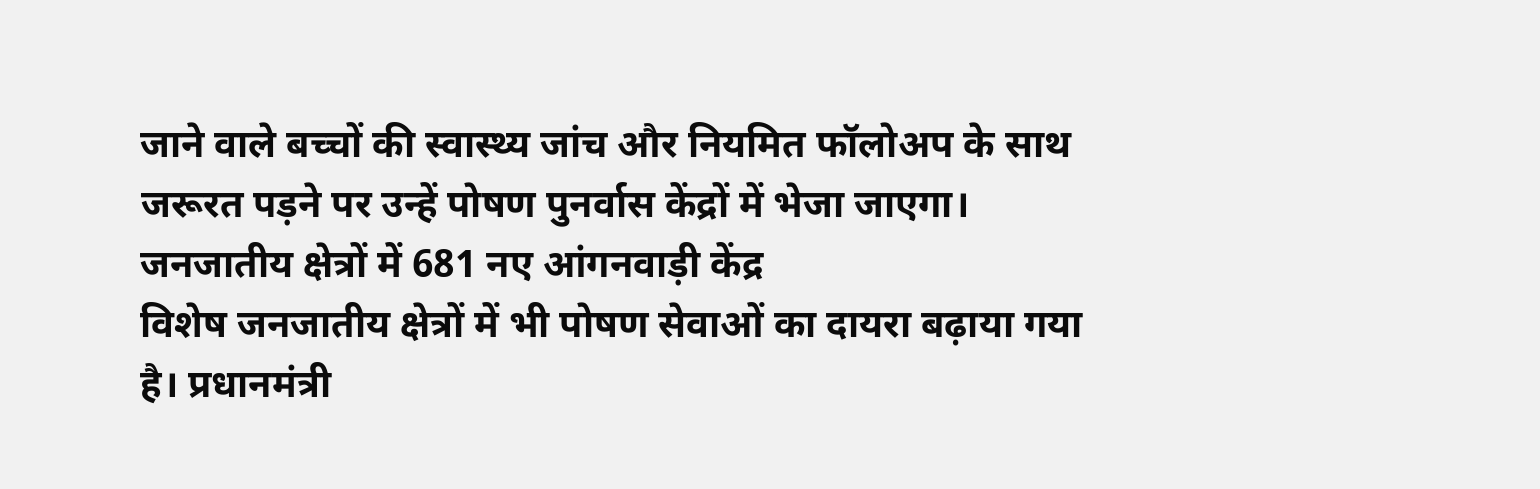जाने वाले बच्चों की स्वास्थ्य जांच और नियमित फॉलोअप के साथ जरूरत पड़ने पर उन्हें पोषण पुनर्वास केंद्रों में भेजा जाएगा।
जनजातीय क्षेत्रों में 681 नए आंगनवाड़ी केंद्र
विशेष जनजातीय क्षेत्रों में भी पोषण सेवाओं का दायरा बढ़ाया गया है। प्रधानमंत्री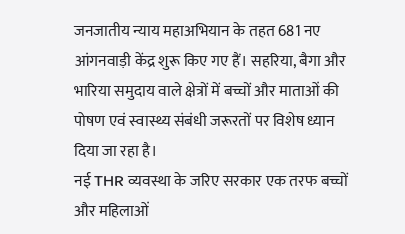जनजातीय न्याय महाअभियान के तहत 681 नए आंगनवाड़ी केंद्र शुरू किए गए हैं। सहरिया, बैगा और भारिया समुदाय वाले क्षेत्रों में बच्चों और माताओं की पोषण एवं स्वास्थ्य संबंधी जरूरतों पर विशेष ध्यान दिया जा रहा है।
नई THR व्यवस्था के जरिए सरकार एक तरफ बच्चों और महिलाओं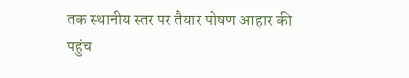तक स्थानीय स्तर पर तैयार पोषण आहार की पहुंच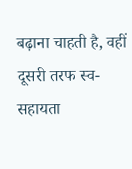बढ़ाना चाहती है, वहीं दूसरी तरफ स्व-सहायता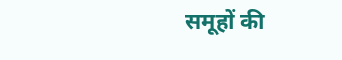समूहों की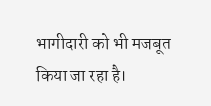भागीदारी को भी मजबूत किया जा रहा है।